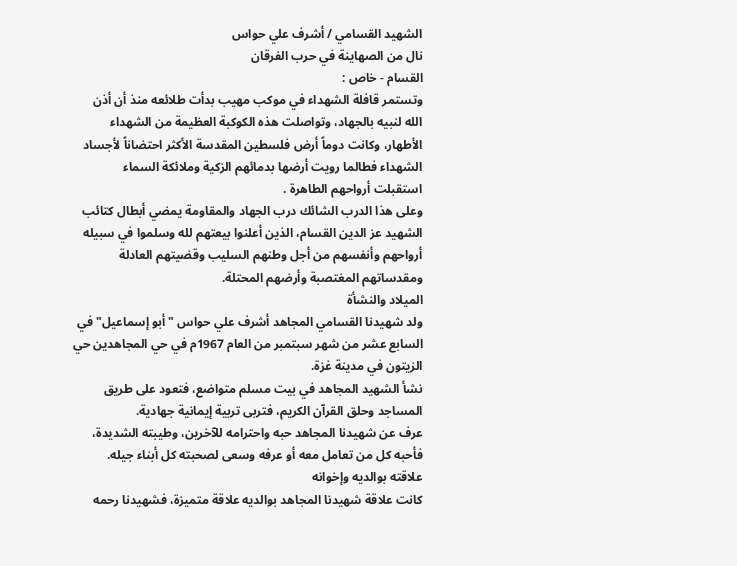الشهيد القسامي / أشرف علي حواس
نال من الصهاينة في حرب الفرقان
القسام - خاص :
وتستمر قافلة الشهداء في موكب مهيب بدأت طلائعه منذ أن أذن الله لنبيه بالجهاد، وتواصلت هذه الكوكبة العظيمة من الشهداء الأطهار، وكانت دوماً أرض فلسطين المقدسة الأكثر احتضاناً لأجساد الشهداء فطالما رويت أرضها بدمائهم الزكية وملائكة السماء استقبلت أرواحهم الطاهرة .
وعلى هذا الدرب الشائك درب الجهاد والمقاومة يمضي أبطال كتائب الشهيد عز الدين القسام، الذين أعلنوا بيعتهم لله وسلموا في سبيله أرواحهم وأنفسهم من أجل وطنهم السليب وقضيتهم العادلة ومقدساتهم المغتصبة وأرضهم المحتلة.
الميلاد والنشأة
ولد شهيدنا القسامي المجاهد أشرف علي حواس "أبو إسماعيل" في السابع عشر من شهر سبتمبر من العام 1967م في حي المجاهدين حي الزيتون في مدينة غزة.
نشأ الشهيد المجاهد في بيت مسلم متواضع، فتعود على طريق المساجد وحلق القرآن الكريم، فتربى تربية إيمانية جهادية.
عرف عن شهيدنا المجاهد حبه واحترامه للآخرين، وطيبته الشديدة، فأحبه كل من تعامل معه أو عرفه وسعى لصحبته كل أبناء جيله.
علاقته بوالديه وإخوانه
كانت علاقة شهيدنا المجاهد بوالديه علاقة متميزة، فشهيدنا رحمه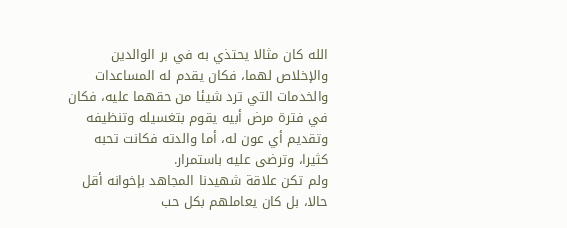الله كان مثالا يحتذي به في بر الوالدين والإخلاص لهما، فكان يقدم له المساعدات والخدمات التي ترد شيئا من حقهما عليه، فكان في فترة مرض أبيه يقوم بتغسيله وتنظيفه وتقديم أي عون له، أما والدته فكانت تحبه كثيرا، وترضى عليه باستمرار.
ولم تكن علاقة شهيدنا المجاهد بإخوانه أقل حالا، بل كان يعاملهم بكل حب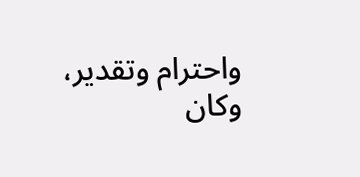واحترام وتقدير، وكان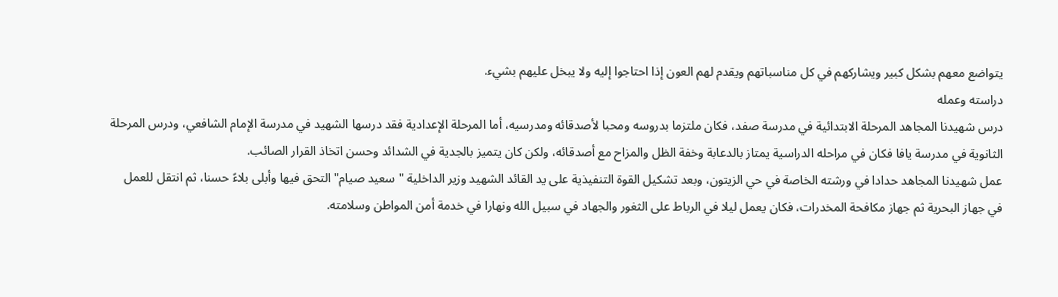يتواضع معهم بشكل كبير ويشاركهم في كل مناسباتهم ويقدم لهم العون إذا احتاجوا إليه ولا يبخل عليهم بشيء.
دراسته وعمله
درس شهيدنا المجاهد المرحلة الابتدائية في مدرسة صفد، فكان ملتزما بدروسه ومحبا لأصدقائه ومدرسيه، أما المرحلة الإعدادية فقد درسها الشهيد في مدرسة الإمام الشافعي، ودرس المرحلة الثانوية في مدرسة يافا فكان في مراحله الدراسية يمتاز بالدعابة وخفة الظل والمزاح مع أصدقائه، ولكن كان يتميز بالجدية في الشدائد وحسن اتخاذ القرار الصائب.
عمل شهيدنا المجاهد حدادا في ورشته الخاصة في حي الزيتون، وبعد تشكيل القوة التنفيذية على يد القائد الشهيد وزير الداخلية "سعيد صيام" التحق فيها وأبلى بلاءً حسنا، ثم انتقل للعمل في جهاز البحرية ثم جهاز مكافحة المخدرات، فكان يعمل ليلا في الرباط على الثغور والجهاد في سبيل الله ونهارا في خدمة أمن المواطن وسلامته.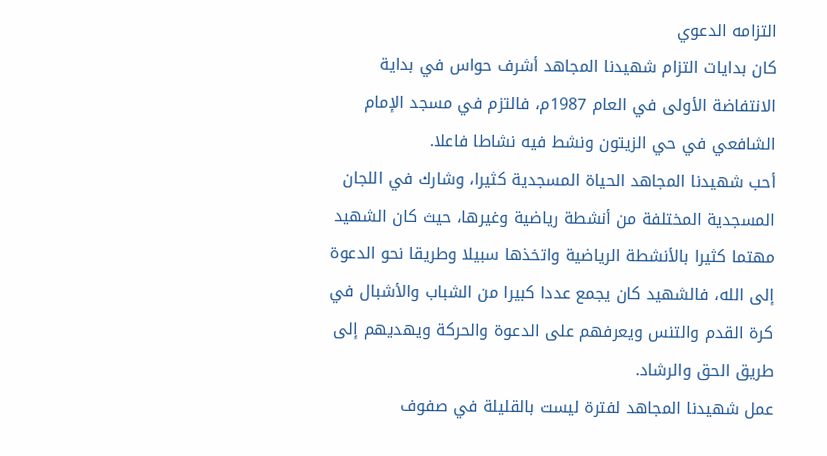التزامه الدعوي
كان بدايات التزام شهيدنا المجاهد أشرف حواس في بداية الانتفاضة الأولى في العام 1987م، فالتزم في مسجد الإمام الشافعي في حي الزيتون ونشط فيه نشاطا فاعلا.
أحب شهيدنا المجاهد الحياة المسجدية كثيرا، وشارك في اللجان المسجدية المختلفة من أنشطة رياضية وغيرها، حيث كان الشهيد مهتما كثيرا بالأنشطة الرياضية واتخذها سبيلا وطريقا نحو الدعوة إلى الله، فالشهيد كان يجمع عددا كبيرا من الشباب والأشبال في كرة القدم والتنس ويعرفهم على الدعوة والحركة ويهديهم إلى طريق الحق والرشاد.
عمل شهيدنا المجاهد لفترة ليست بالقليلة في صفوف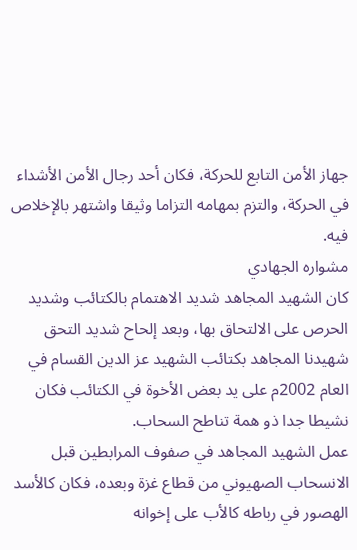جهاز الأمن التابع للحركة، فكان أحد رجال الأمن الأشداء في الحركة، والتزم بمهامه التزاما وثيقا واشتهر بالإخلاص فيه.
مشواره الجهادي
كان الشهيد المجاهد شديد الاهتمام بالكتائب وشديد الحرص على الالتحاق بها، وبعد إلحاح شديد التحق شهيدنا المجاهد بكتائب الشهيد عز الدين القسام في العام 2002م على يد بعض الأخوة في الكتائب فكان نشيطا جدا ذو همة تناطح السحاب.
عمل الشهيد المجاهد في صفوف المرابطين قبل الانسحاب الصهيوني من قطاع غزة وبعده، فكان كالأسد الهصور في رباطه كالأب على إخوانه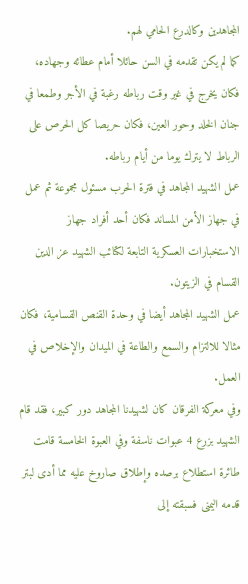المجاهدين وكالدرع الحامي لهم.
كما لم يكن تقدمه في السن حائلا أمام عطائه وجهاده، فكان يخرج في غير وقت رباطه رغبة في الأجر وطمعا في جنان الخلد وحور العين، فكان حريصا كل الحرص على الرباط لا يترك يوما من أيام رباطه.
عمل الشهيد المجاهد في فترة الحرب مسئول مجموعة ثم عمل في جهاز الأمن المساند فكان أحد أفراد جهاز الاستخبارات العسكرية التابعة لكتائب الشهيد عز الدين القسام في الزيتون.
عمل الشهيد المجاهد أيضا في وحدة القنص القسامية، فكان مثالا للالتزام والسمع والطاعة في الميدان والإخلاص في العمل.
وفي معركة الفرقان كان لشهيدنا المجاهد دور كبير، فقد قام الشهيد بزرع 4 عبوات ناسفة وفي العبوة الخامسة قامت طائرة استطلاع برصده وإطلاق صاروخ عليه مما أدى لبتر قدمه اليمنى فسبقته إلى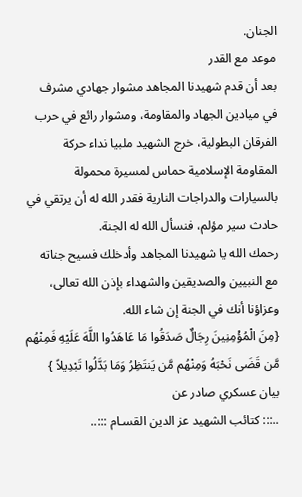الجنان.
موعد مع القدر
بعد أن قدم شهيدنا المجاهد مشوار جهادي مشرف في ميادين الجهاد والمقاومة، ومشوار رائع في حرب الفرقان البطولية، خرج الشهيد ملبيا نداء حركة المقاومة الإسلامية حماس لمسيرة محمولة بالسيارات والدراجات النارية فقدر الله له أن يرتقي في حادث سير مؤلم، فنسأل الله له الجنة.
رحمك الله يا شهيدنا المجاهد وأدخلك فسيح جناته مع النبيين والصديقين والشهداء بإذن الله تعالى، وعزاؤنا أنك في الجنة إن شاء الله.
{مِنَ الْمُؤْمِنِينَ رِجَالٌ صَدَقُوا مَا عَاهَدُوا اللَّهَ عَلَيْهِ فَمِنْهُم مَّن قَضَى نَحْبَهُ وَمِنْهُم مَّن يَنتَظِرُ وَمَا بَدَّلُوا تَبْدِيلاً }
بيان عسكري صادر عن
..::: كتائب الشهيد عز الدين القسـام :::..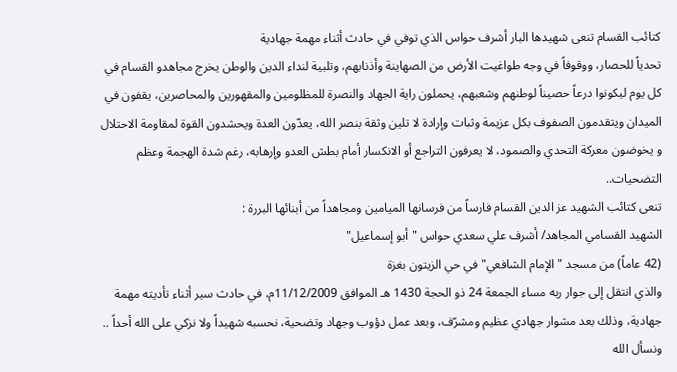كتائب القسام تنعى شهيدها البار أشرف حواس الذي توفي في حادث أثناء مهمة جهادية
تحدياً للحصار، ووقوفاً في وجه طواغيت الأرض من الصهاينة وأذنابهم، وتلبية لنداء الدين والوطن يخرج مجاهدو القسام في كل يوم ليكونوا درعاً حصيناً لوطنهم وشعبهم، يحملون راية الجهاد والنصرة للمظلومين والمقهورين والمحاصرين، يقفون في الميدان ويتقدمون الصفوف بكل عزيمة وثبات وإرادة لا تلين وثقة بنصر الله، يعدّون العدة ويحشدون القوة لمقاومة الاحتلال و يخوضون معركة التحدي والصمود، لا يعرفون التراجع أو الانكسار أمام بطش العدو وإرهابه، رغم شدة الهجمة وعظم التضحيات..
تنعى كتائب الشهيد عز الدين القسام فارساً من فرسانها الميامين ومجاهداً من أبنائها البررة :
الشهيد القسامي المجاهد/ أشرف علي سعدي حواس "أبو إسماعيل"
(42 عاماً) من مسجد "الإمام الشافعي" في حي الزيتون بغزة
والذي انتقل إلى جوار ربه مساء الجمعة 24 ذو الحجة 1430 هـ الموافق 11/12/2009م، في حادث سير أثناء تأديته مهمة جهادية، وذلك بعد مشوار جهادي عظيم ومشرّف، وبعد عمل دؤوب وجهاد وتضحية، نحسبه شهيداً ولا نزكي على الله أحداً ..
ونسأل الله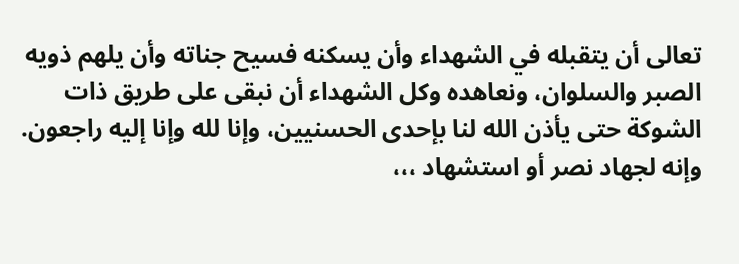تعالى أن يتقبله في الشهداء وأن يسكنه فسيح جناته وأن يلهم ذويه الصبر والسلوان، ونعاهده وكل الشهداء أن نبقى على طريق ذات الشوكة حتى يأذن الله لنا بإحدى الحسنيين، وإنا لله وإنا إليه راجعون.
وإنه لجهاد نصر أو استشهاد ،،،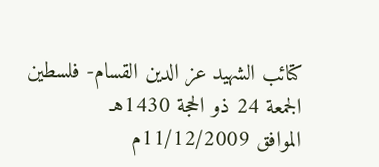كتائب الشهيد عز الدين القسام- فلسطين
الجمعة 24 ذو الحجة 1430هـ
الموافق 11/12/2009م